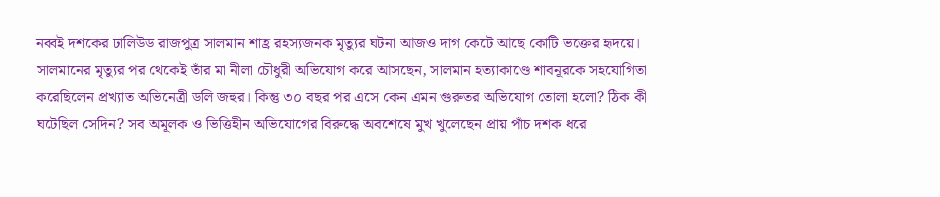নব্বই দশকের ঢালিউড রাজপুত্র সালমান শাহ্র রহস্যজনক মৃত্যুর ঘটনা আজও দাগ কেটে আছে কোটি ভক্তের হৃদয়ে। সালমানের মৃত্যুর পর থেকেই তাঁর মা নীলা চৌধুরী অভিযোগ করে আসছেন, সালমান হত্যাকাণ্ডে শাবনূরকে সহযোগিতা করেছিলেন প্রখ্যাত অভিনেত্রী ডলি জহুর। কিন্তু ৩০ বছর পর এসে কেন এমন গুরুতর অভিযোগ তোলা হলো? ঠিক কী ঘটেছিল সেদিন? সব অমূলক ও ভিত্তিহীন অভিযোগের বিরুদ্ধে অবশেষে মুখ খুলেছেন প্রায় পাঁচ দশক ধরে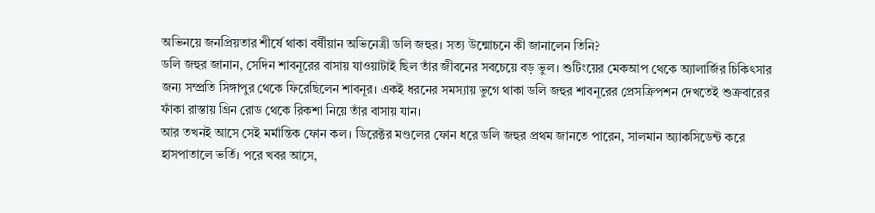অভিনয়ে জনপ্রিয়তার শীর্ষে থাকা বর্ষীয়ান অভিনেত্রী ডলি জহুর। সত্য উন্মোচনে কী জানালেন তিনি?
ডলি জহুর জানান, সেদিন শাবনূরের বাসায় যাওয়াটাই ছিল তাঁর জীবনের সবচেয়ে বড় ভুল। শুটিংয়ের মেকআপ থেকে অ্যালার্জির চিকিৎসার জন্য সম্প্রতি সিঙ্গাপুর থেকে ফিরেছিলেন শাবনূর। একই ধরনের সমস্যায় ভুগে থাকা ডলি জহুর শাবনূরের প্রেসক্রিপশন দেখতেই শুক্রবারের ফাঁকা রাস্তায় গ্রিন রোড থেকে রিকশা নিয়ে তাঁর বাসায় যান।
আর তখনই আসে সেই মর্মান্তিক ফোন কল। ডিরেক্টর মণ্ডলের ফোন ধরে ডলি জহুর প্রথম জানতে পারেন, সালমান অ্যাকসিডেন্ট করে হাসপাতালে ভর্তি। পরে খবর আসে,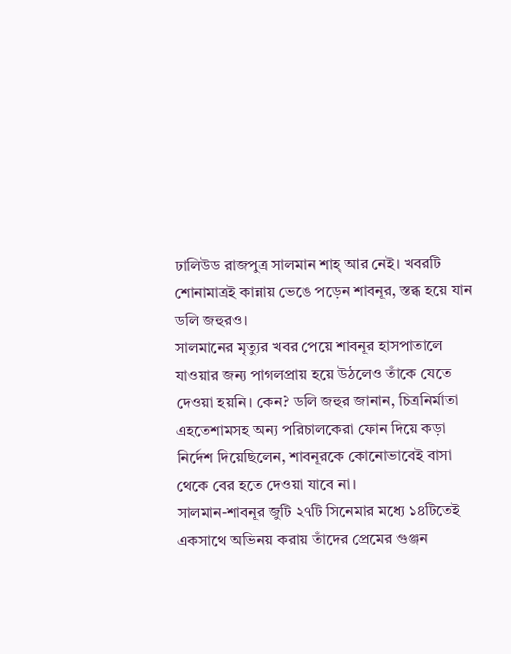ঢালিউড রাজপুত্র সালমান শাহ্ আর নেই। খবরটি শোনামাত্রই কান্নায় ভেঙে পড়েন শাবনূর, স্তব্ধ হয়ে যান ডলি জহুরও।
সালমানের মৃত্যুর খবর পেয়ে শাবনূর হাসপাতালে যাওয়ার জন্য পাগলপ্রায় হয়ে উঠলেও তাঁকে যেতে দেওয়া হয়নি। কেন? ডলি জহুর জানান, চিত্রনির্মাতা এহতেশামসহ অন্য পরিচালকেরা ফোন দিয়ে কড়া নির্দেশ দিয়েছিলেন, শাবনূরকে কোনোভাবেই বাসা থেকে বের হতে দেওয়া যাবে না।
সালমান-শাবনূর জুটি ২৭টি সিনেমার মধ্যে ১৪টিতেই একসাথে অভিনয় করায় তাঁদের প্রেমের গুঞ্জন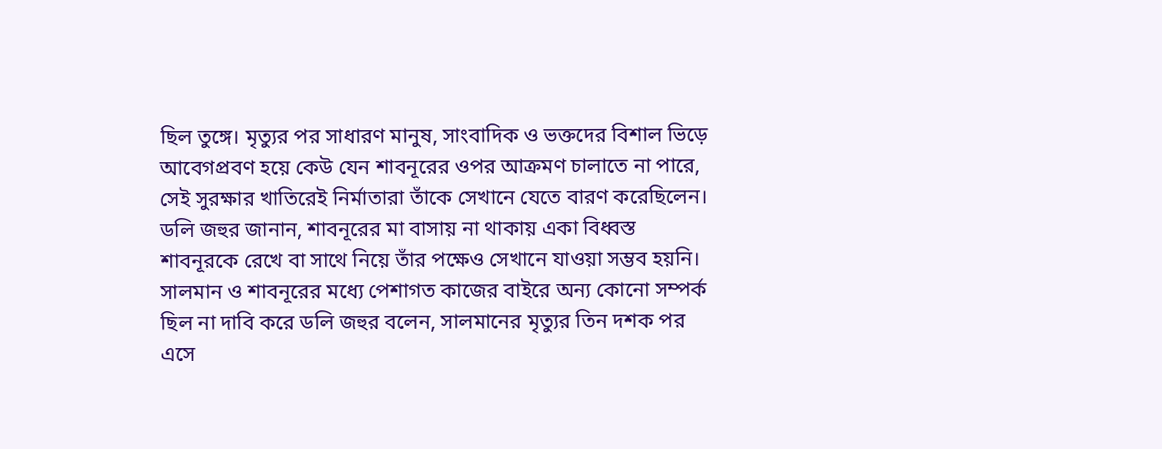ছিল তুঙ্গে। মৃত্যুর পর সাধারণ মানুষ, সাংবাদিক ও ভক্তদের বিশাল ভিড়ে আবেগপ্রবণ হয়ে কেউ যেন শাবনূরের ওপর আক্রমণ চালাতে না পারে, সেই সুরক্ষার খাতিরেই নির্মাতারা তাঁকে সেখানে যেতে বারণ করেছিলেন। ডলি জহুর জানান, শাবনূরের মা বাসায় না থাকায় একা বিধ্বস্ত শাবনূরকে রেখে বা সাথে নিয়ে তাঁর পক্ষেও সেখানে যাওয়া সম্ভব হয়নি।
সালমান ও শাবনূরের মধ্যে পেশাগত কাজের বাইরে অন্য কোনো সম্পর্ক ছিল না দাবি করে ডলি জহুর বলেন, সালমানের মৃত্যুর তিন দশক পর এসে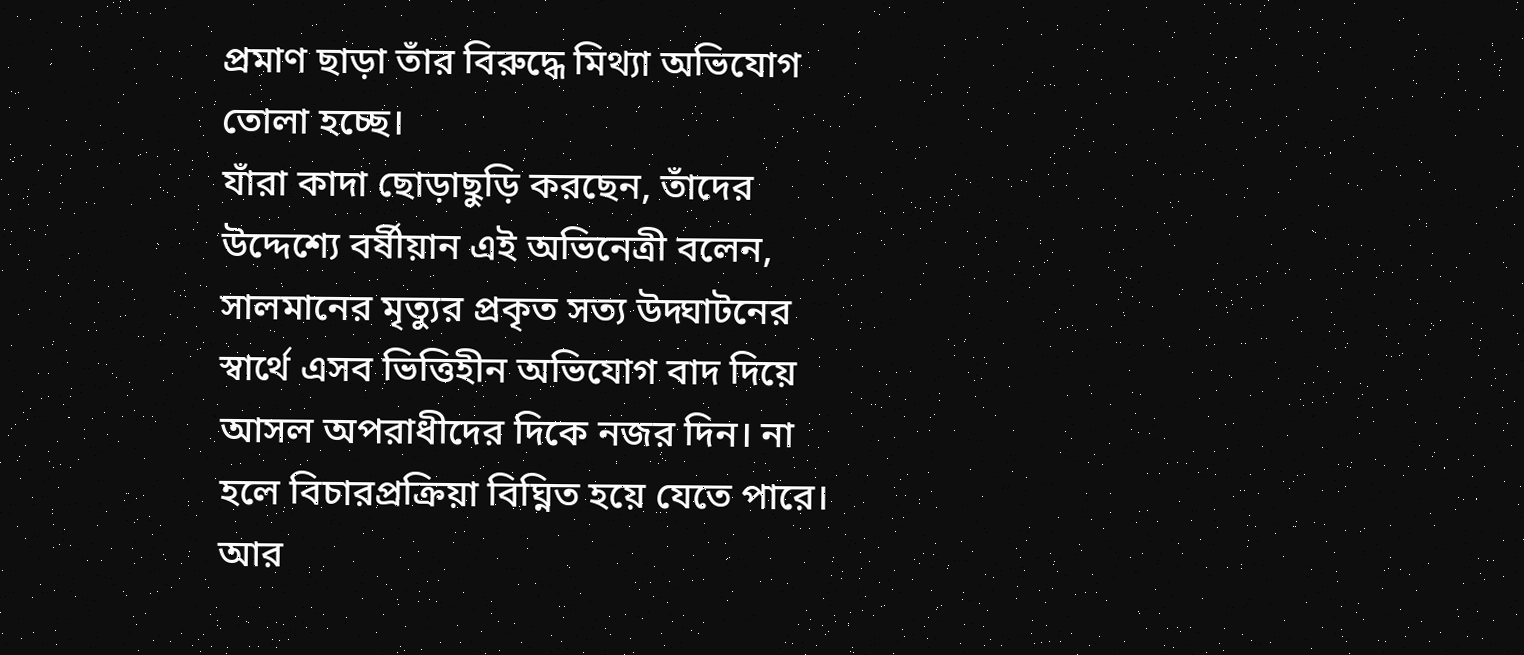প্রমাণ ছাড়া তাঁর বিরুদ্ধে মিথ্যা অভিযোগ তোলা হচ্ছে।
যাঁরা কাদা ছোড়াছুড়ি করছেন, তাঁদের উদ্দেশ্যে বর্ষীয়ান এই অভিনেত্রী বলেন, সালমানের মৃত্যুর প্রকৃত সত্য উদ্ঘাটনের স্বার্থে এসব ভিত্তিহীন অভিযোগ বাদ দিয়ে আসল অপরাধীদের দিকে নজর দিন। না হলে বিচারপ্রক্রিয়া বিঘ্নিত হয়ে যেতে পারে। আর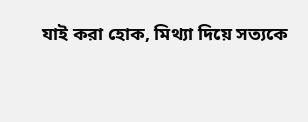যাই করা হোক, মিথ্যা দিয়ে সত্যকে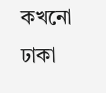কখনো ঢাকা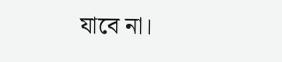যাবে না।